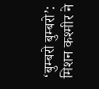‘बुम्बरो बुम्बरो’: मिशन कश्मीर ने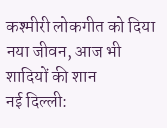कश्मीरी लोकगीत को दिया नया जीवन, आज भी शादियों की शान
नई दिल्ली: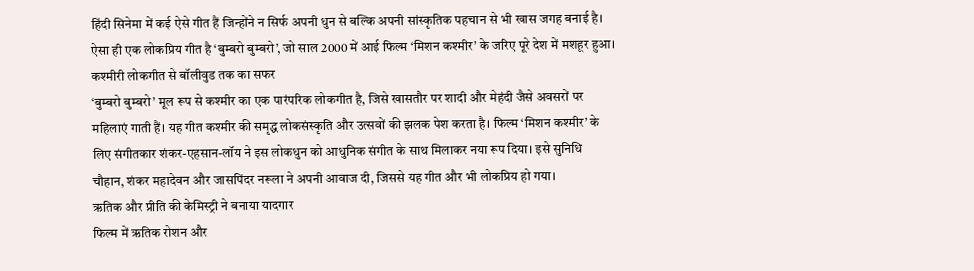हिंदी सिनेमा में कई ऐसे गीत हैं जिन्होंने न सिर्फ अपनी धुन से बल्कि अपनी सांस्कृतिक पहचान से भी खास जगह बनाई है। ऐसा ही एक लोकप्रिय गीत है ‘बुम्बरो बुम्बरो’, जो साल 2000 में आई फिल्म ‘मिशन कश्मीर’ के जरिए पूरे देश में मशहूर हुआ।
कश्मीरी लोकगीत से बॉलीवुड तक का सफर
‘बुम्बरो बुम्बरो’ मूल रूप से कश्मीर का एक पारंपरिक लोकगीत है, जिसे खासतौर पर शादी और मेहंदी जैसे अवसरों पर महिलाएं गाती हैं। यह गीत कश्मीर की समृद्ध लोकसंस्कृति और उत्सवों की झलक पेश करता है। फिल्म ‘मिशन कश्मीर’ के लिए संगीतकार शंकर-एहसान-लॉय ने इस लोकधुन को आधुनिक संगीत के साथ मिलाकर नया रूप दिया। इसे सुनिधि चौहान, शंकर महादेवन और जासपिंदर नरूला ने अपनी आवाज दी, जिससे यह गीत और भी लोकप्रिय हो गया।
ऋतिक और प्रीति की केमिस्ट्री ने बनाया यादगार
फिल्म में ऋतिक रोशन और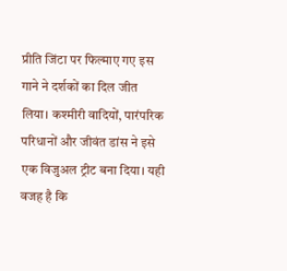प्रीति जिंटा पर फिल्माए गए इस गाने ने दर्शकों का दिल जीत लिया। कश्मीरी वादियों, पारंपरिक परिधानों और जीवंत डांस ने इसे एक विजुअल ट्रीट बना दिया। यही वजह है कि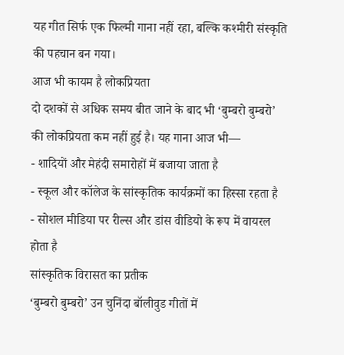यह गीत सिर्फ एक फिल्मी गाना नहीं रहा, बल्कि कश्मीरी संस्कृति की पहचान बन गया।
आज भी कायम है लोकप्रियता
दो दशकों से अधिक समय बीत जाने के बाद भी ‘बुम्बरो बुम्बरो’ की लोकप्रियता कम नहीं हुई है। यह गाना आज भी—
- शादियों और मेहंदी समारोहों में बजाया जाता है
- स्कूल और कॉलेज के सांस्कृतिक कार्यक्रमों का हिस्सा रहता है
- सोशल मीडिया पर रील्स और डांस वीडियो के रूप में वायरल होता है
सांस्कृतिक विरासत का प्रतीक
‘बुम्बरो बुम्बरो’ उन चुनिंदा बॉलीवुड गीतों में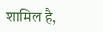शामिल है,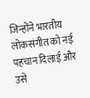जिन्होंने भारतीय लोकसंगीत को नई पहचान दिलाई और उसे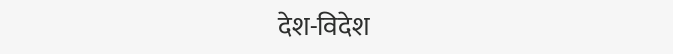देश-विदेश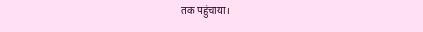तक पहुंचाया।